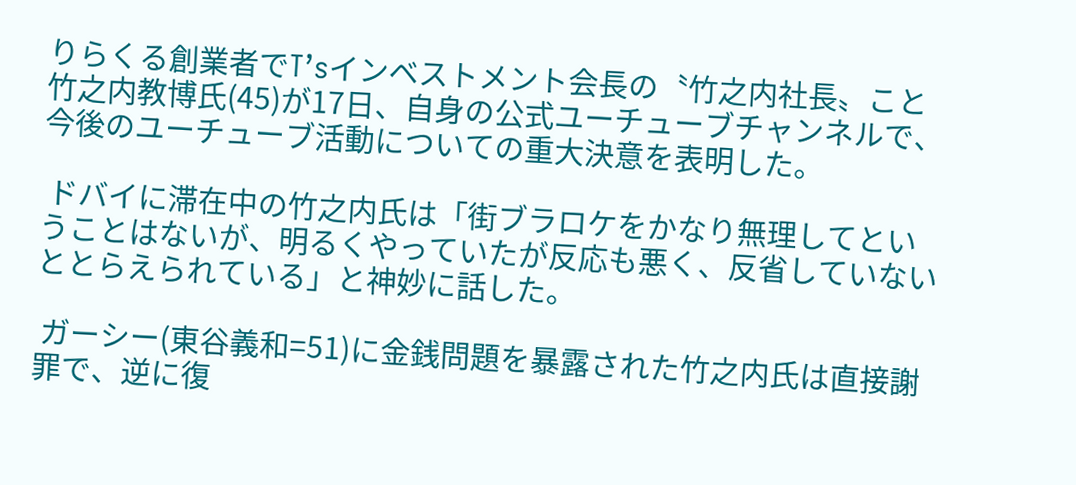りらくる創業者でT’sインベストメント会長の〝竹之内社長〟こと竹之内教博氏(45)が17日、自身の公式ユーチューブチャンネルで、今後のユーチューブ活動についての重大決意を表明した。

 ドバイに滞在中の竹之内氏は「街ブラロケをかなり無理してということはないが、明るくやっていたが反応も悪く、反省していないととらえられている」と神妙に話した。

 ガーシー(東谷義和=51)に金銭問題を暴露された竹之内氏は直接謝罪で、逆に復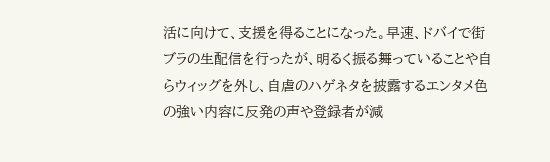活に向けて、支援を得ることになった。早速、ドバイで街ブラの生配信を行ったが、明るく振る舞っていることや自らウィッグを外し、自虐のハゲネタを披露するエンタメ色の強い内容に反発の声や登録者が減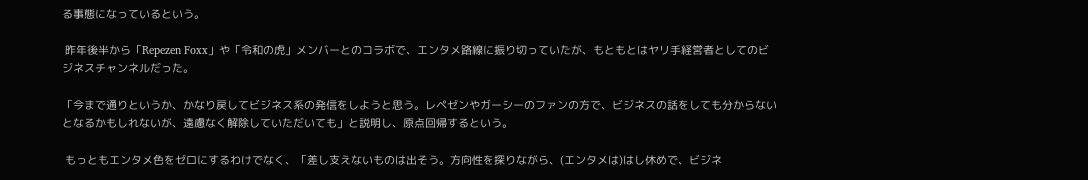る事態になっているという。

 昨年後半から「Repezen Foxx」や「令和の虎」メンバーとのコラボで、エンタメ路線に振り切っていたが、もともとはヤリ手経営者としてのビジネスチャンネルだった。

「今まで通りというか、かなり戻してビジネス系の発信をしようと思う。レペゼンやガーシーのファンの方で、ビジネスの話をしても分からないとなるかもしれないが、遠慮なく解除していただいても」と説明し、原点回帰するという。

 もっともエンタメ色をゼロにするわけでなく、「差し支えないものは出そう。方向性を探りながら、(エンタメは)はし休めで、ビジネ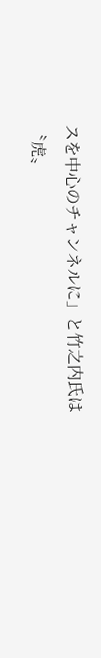スを中心のチャンネルに」と竹之内氏は〝虎〟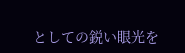としての鋭い眼光を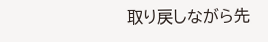取り戻しながら先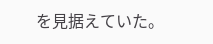を見据えていた。